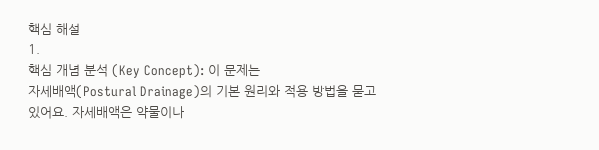핵심 해설
1.
핵심 개념 분석 (Key Concept): 이 문제는
자세배액(Postural Drainage)의 기본 원리와 적용 방법을 묻고 있어요. 자세배액은 약물이나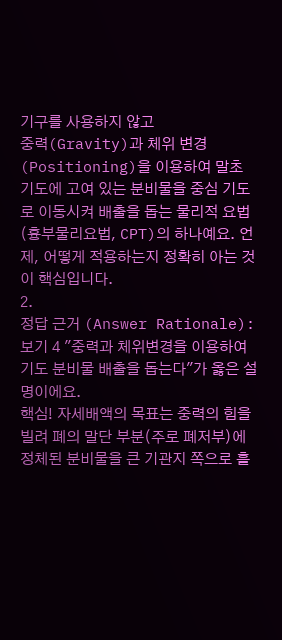기구를 사용하지 않고
중력(Gravity)과 체위 변경(Positioning)을 이용하여 말초 기도에 고여 있는 분비물을 중심 기도로 이동시켜 배출을 돕는 물리적 요법(흉부물리요법, CPT)의 하나예요. 언제, 어떻게 적용하는지 정확히 아는 것이 핵심입니다.
2.
정답 근거 (Answer Rationale): 보기 4 "중력과 체위변경을 이용하여 기도 분비물 배출을 돕는다"가 옳은 설명이에요.
핵심! 자세배액의 목표는 중력의 힘을 빌려 폐의 말단 부분(주로 폐저부)에 정체된 분비물을 큰 기관지 쪽으로 흘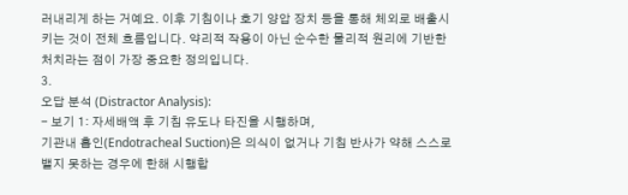러내리게 하는 거예요. 이후 기침이나 호기 양압 장치 등을 통해 체외로 배출시키는 것이 전체 흐름입니다. 약리적 작용이 아닌 순수한 물리적 원리에 기반한 처치라는 점이 가장 중요한 정의입니다.
3.
오답 분석 (Distractor Analysis):
- 보기 1: 자세배액 후 기침 유도나 타진을 시행하며,
기관내 흡인(Endotracheal Suction)은 의식이 없거나 기침 반사가 약해 스스로 뱉지 못하는 경우에 한해 시행합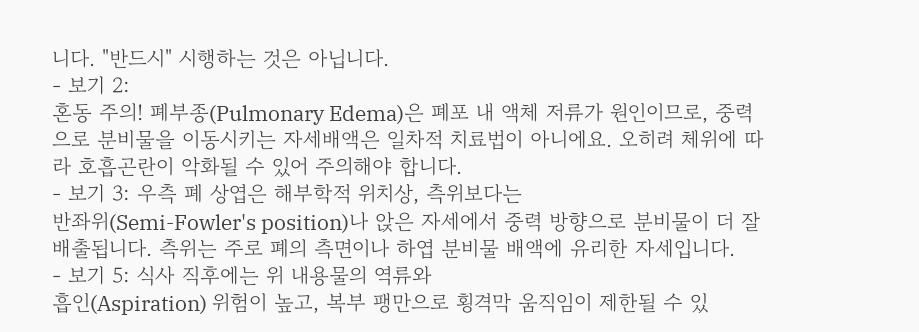니다. "반드시" 시행하는 것은 아닙니다.
- 보기 2:
혼동 주의! 폐부종(Pulmonary Edema)은 폐포 내 액체 저류가 원인이므로, 중력으로 분비물을 이동시키는 자세배액은 일차적 치료법이 아니에요. 오히려 체위에 따라 호흡곤란이 악화될 수 있어 주의해야 합니다.
- 보기 3: 우측 폐 상엽은 해부학적 위치상, 측위보다는
반좌위(Semi-Fowler's position)나 앉은 자세에서 중력 방향으로 분비물이 더 잘 배출됩니다. 측위는 주로 폐의 측면이나 하엽 분비물 배액에 유리한 자세입니다.
- 보기 5: 식사 직후에는 위 내용물의 역류와
흡인(Aspiration) 위험이 높고, 복부 팽만으로 횡격막 움직임이 제한될 수 있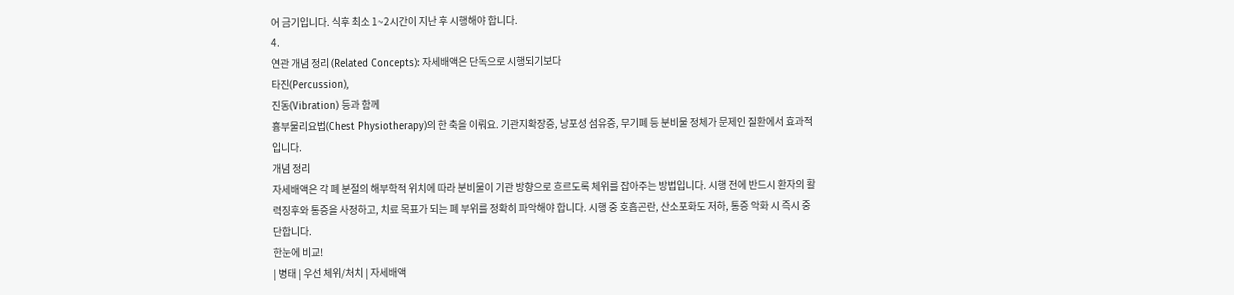어 금기입니다. 식후 최소 1~2시간이 지난 후 시행해야 합니다.
4.
연관 개념 정리 (Related Concepts): 자세배액은 단독으로 시행되기보다
타진(Percussion),
진동(Vibration) 등과 함께
흉부물리요법(Chest Physiotherapy)의 한 축을 이뤄요. 기관지확장증, 낭포성 섬유증, 무기폐 등 분비물 정체가 문제인 질환에서 효과적입니다.
개념 정리
자세배액은 각 폐 분절의 해부학적 위치에 따라 분비물이 기관 방향으로 흐르도록 체위를 잡아주는 방법입니다. 시행 전에 반드시 환자의 활력징후와 통증을 사정하고, 치료 목표가 되는 폐 부위를 정확히 파악해야 합니다. 시행 중 호흡곤란, 산소포화도 저하, 통증 악화 시 즉시 중단합니다.
한눈에 비교!
| 병태 | 우선 체위/처치 | 자세배액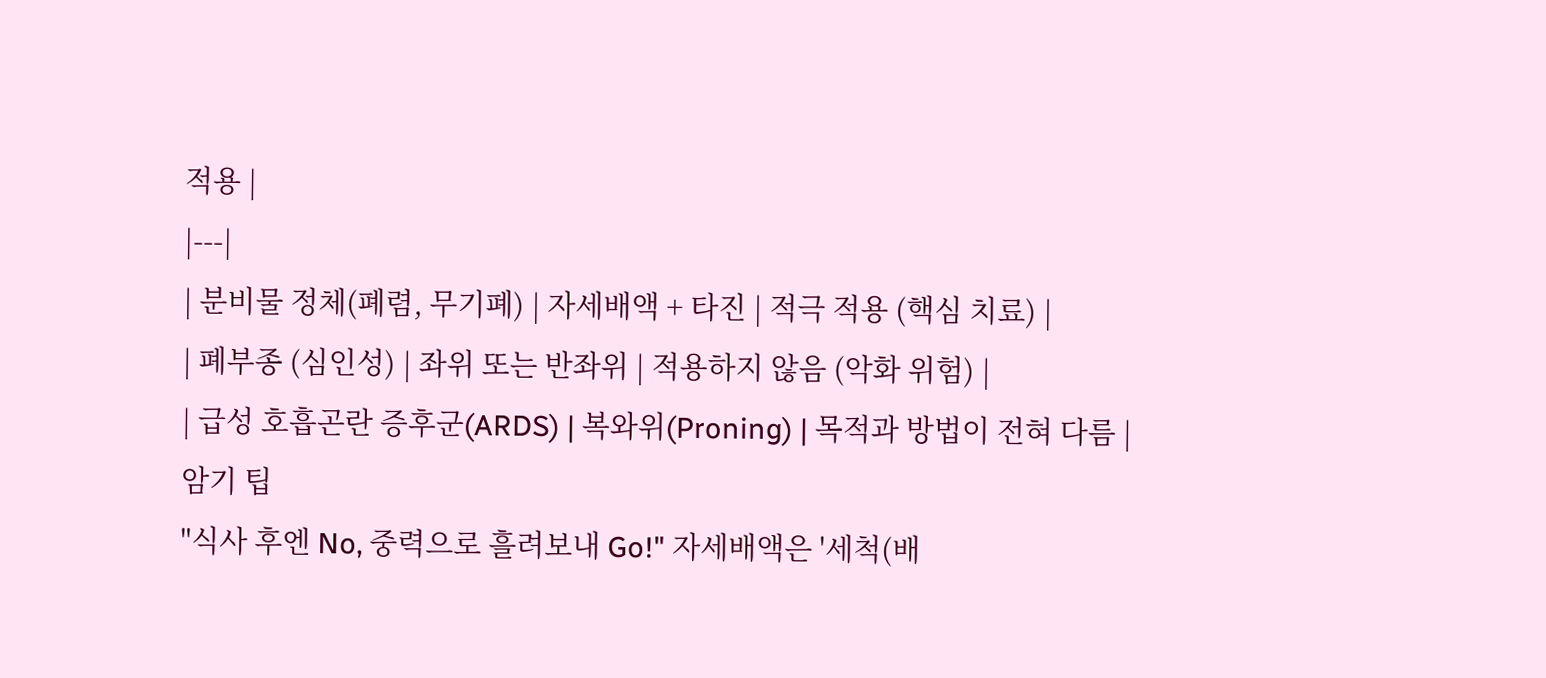적용 |
|---|
| 분비물 정체(폐렴, 무기폐) | 자세배액 + 타진 | 적극 적용 (핵심 치료) |
| 폐부종 (심인성) | 좌위 또는 반좌위 | 적용하지 않음 (악화 위험) |
| 급성 호흡곤란 증후군(ARDS) | 복와위(Proning) | 목적과 방법이 전혀 다름 |
암기 팁
"식사 후엔 No, 중력으로 흘려보내 Go!" 자세배액은 '세척(배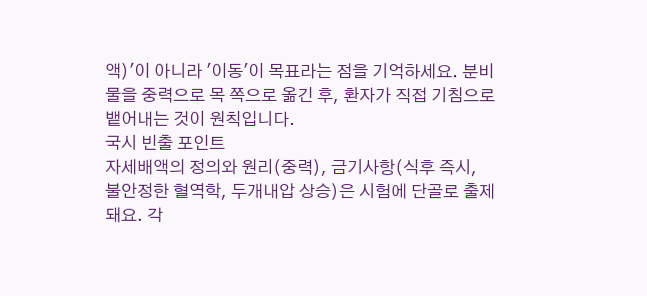액)'이 아니라 '이동'이 목표라는 점을 기억하세요. 분비물을 중력으로 목 쪽으로 옮긴 후, 환자가 직접 기침으로 뱉어내는 것이 원칙입니다.
국시 빈출 포인트
자세배액의 정의와 원리(중력), 금기사항(식후 즉시, 불안정한 혈역학, 두개내압 상승)은 시험에 단골로 출제돼요. 각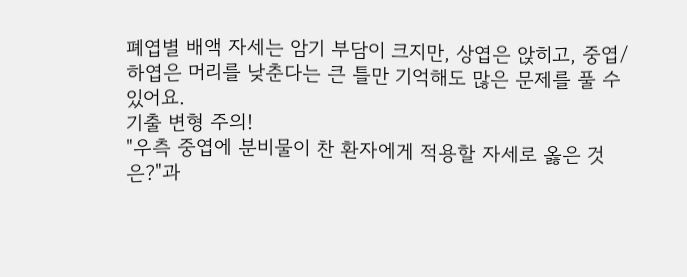폐엽별 배액 자세는 암기 부담이 크지만, 상엽은 앉히고, 중엽/하엽은 머리를 낮춘다는 큰 틀만 기억해도 많은 문제를 풀 수 있어요.
기출 변형 주의!
"우측 중엽에 분비물이 찬 환자에게 적용할 자세로 옳은 것은?"과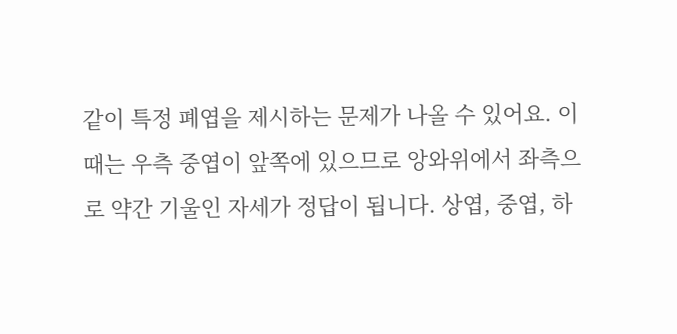같이 특정 폐엽을 제시하는 문제가 나올 수 있어요. 이때는 우측 중엽이 앞쪽에 있으므로 앙와위에서 좌측으로 약간 기울인 자세가 정답이 됩니다. 상엽, 중엽, 하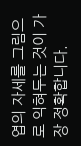엽의 자세를 그림으로 익혀두는 것이 가장 정확합니다.